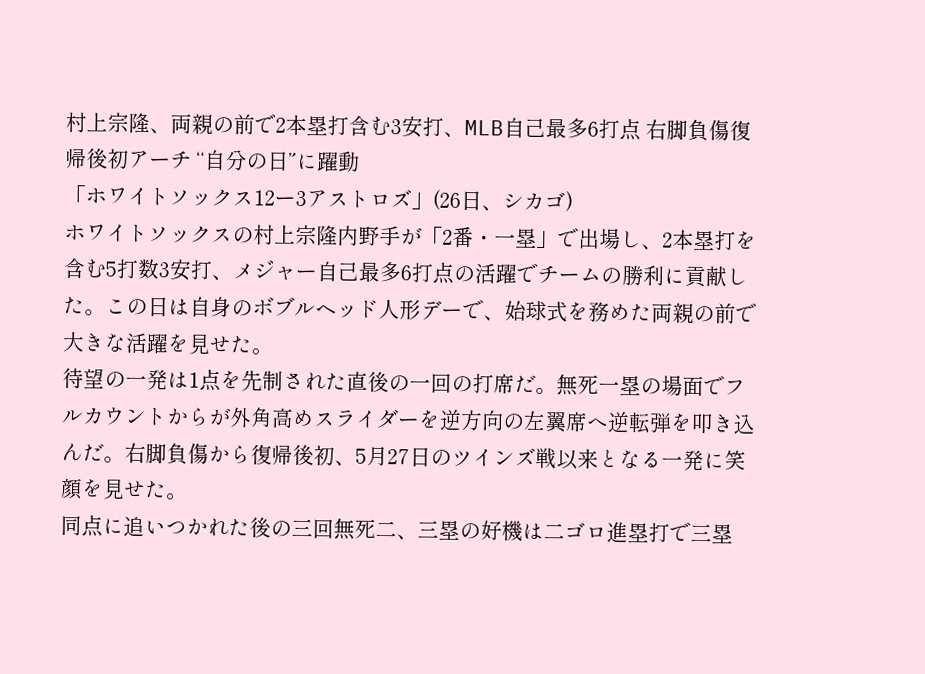村上宗隆、両親の前で2本塁打含む3安打、MLB自己最多6打点 右脚負傷復帰後初アーチ “自分の日”に躍動
「ホワイトソックス12ー3アストロズ」(26日、シカゴ)
ホワイトソックスの村上宗隆内野手が「2番・一塁」で出場し、2本塁打を含む5打数3安打、メジャー自己最多6打点の活躍でチームの勝利に貢献した。この日は自身のボブルヘッド人形デーで、始球式を務めた両親の前で大きな活躍を見せた。
待望の一発は1点を先制された直後の一回の打席だ。無死一塁の場面でフルカウントからが外角高めスライダーを逆方向の左翼席へ逆転弾を叩き込んだ。右脚負傷から復帰後初、5月27日のツインズ戦以来となる一発に笑顔を見せた。
同点に追いつかれた後の三回無死二、三塁の好機は二ゴロ進塁打で三塁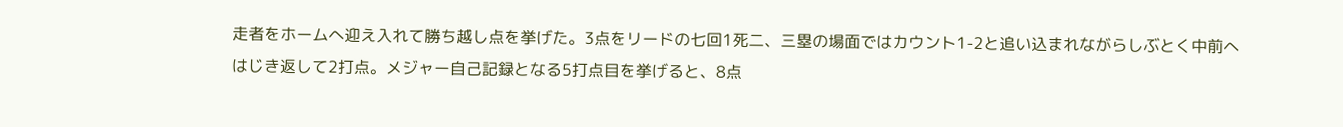走者をホームへ迎え入れて勝ち越し点を挙げた。3点をリードの七回1死二、三塁の場面ではカウント1-2と追い込まれながらしぶとく中前へはじき返して2打点。メジャー自己記録となる5打点目を挙げると、8点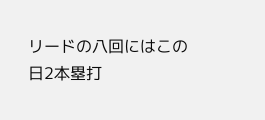リードの八回にはこの日2本塁打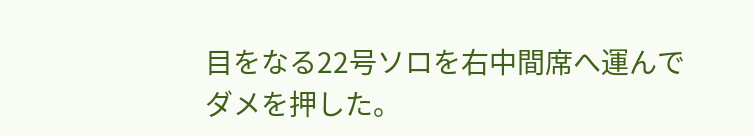目をなる22号ソロを右中間席へ運んでダメを押した。